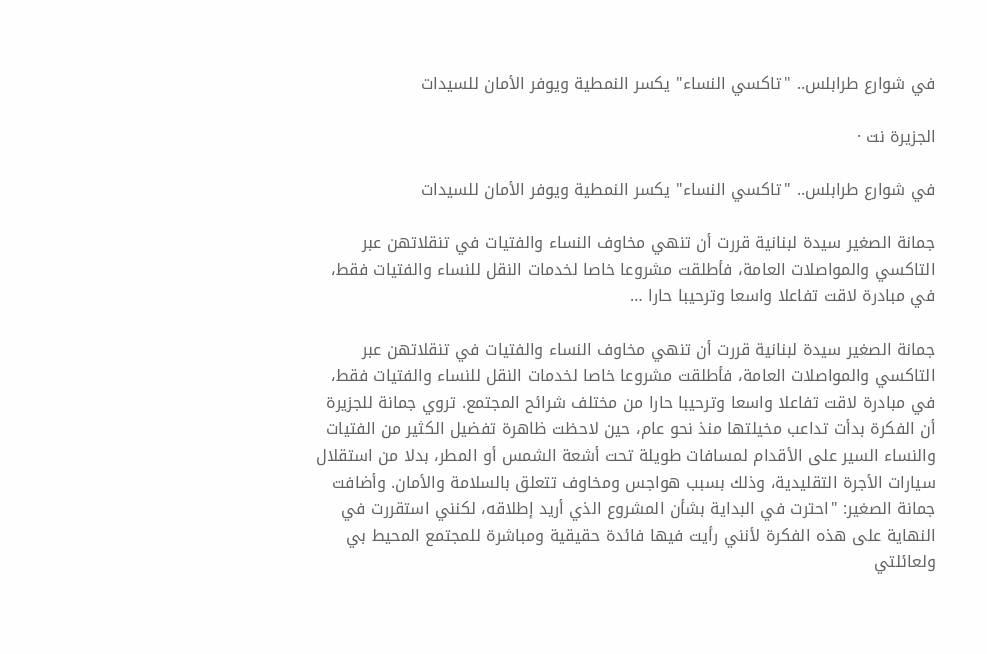في شوارع طرابلس.. "تاكسي النساء" يكسر النمطية ويوفر الأمان للسيدات

الجزيرة نت ·

في شوارع طرابلس.. "تاكسي النساء" يكسر النمطية ويوفر الأمان للسيدات

جمانة الصغير سيدة لبنانية قررت أن تنهي مخاوف النساء والفتيات في تنقلاتهن عبر التاكسي والمواصلات العامة، فأطلقت مشروعا خاصا لخدمات النقل للنساء والفتيات فقط، في مبادرة لاقت تفاعلا واسعا وترحيبا حارا …

جمانة الصغير سيدة لبنانية قررت أن تنهي مخاوف النساء والفتيات في تنقلاتهن عبر التاكسي والمواصلات العامة، فأطلقت مشروعا خاصا لخدمات النقل للنساء والفتيات فقط، في مبادرة لاقت تفاعلا واسعا وترحيبا حارا من مختلف شرائح المجتمع. تروي جمانة للجزيرة أن الفكرة بدأت تداعب مخيلتها منذ نحو عام، حين لاحظت ظاهرة تفضيل الكثير من الفتيات والنساء السير على الأقدام لمسافات طويلة تحت أشعة الشمس أو المطر، بدلا من استقلال سيارات الأجرة التقليدية، وذلك بسبب هواجس ومخاوف تتعلق بالسلامة والأمان. وأضافت جمانة الصغير: "احترت في البداية بشأن المشروع الذي أريد إطلاقه، لكنني استقررت في النهاية على هذه الفكرة لأنني رأيت فيها فائدة حقيقية ومباشرة للمجتمع المحيط بي ولعائلتي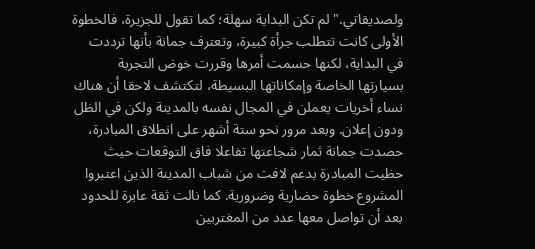ولصديقاتي." لم تكن البداية سهلة؛ كما تقول للجزيرة، فالخطوة الأولى كانت تتطلب جرأة كبيرة، وتعترف جمانة بأنها ترددت في البداية، لكنها حسمت أمرها وقررت خوض التجربة بسيارتها الخاصة وإمكاناتها البسيطة، لتكتشف لاحقا أن هناك نساء أخريات يعملن في المجال نفسه بالمدينة ولكن في الظل ودون إعلان. وبعد مرور نحو ستة أشهر على انطلاق المبادرة، حصدت جمانة ثمار شجاعتها تفاعلا فاق التوقعات حيث حظيت المبادرة بدعم لافت من شباب المدينة الذين اعتبروا المشروع خطوة حضارية وضرورية. كما نالت ثقة عابرة للحدود بعد أن تواصل معها عدد من المغتربين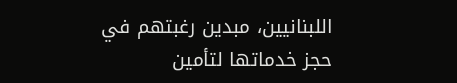اللبنانيين، مبدين رغبتهم في حجز خدماتها لتأمين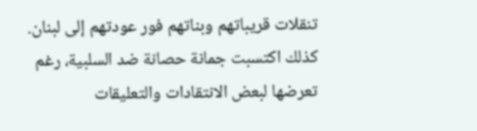تنقلات قريباتهم وبناتهم فور عودتهم إلى لبنان. كذلك اكتسبت جمانة حصانة ضد السلبية، رغم تعرضها لبعض الانتقادات والتعليقات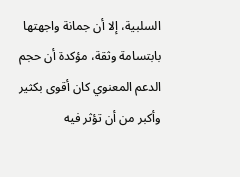السلبية، إلا أن جمانة واجهتها بابتسامة وثقة، مؤكدة أن حجم الدعم المعنوي كان أقوى بكثير وأكبر من أن تؤثر فيه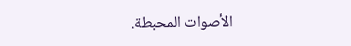الأصوات المحبطة.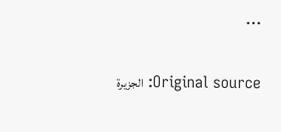…

Original source: الجزيرة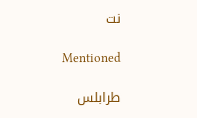نت

Mentioned

طرابلس